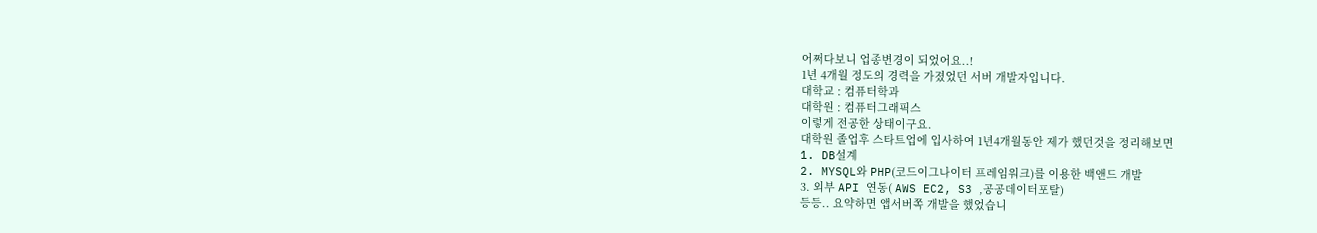어쩌다보니 업종변경이 되었어요..!
1년 4개월 정도의 경력을 가졌었던 서버 개발자입니다.
대학교 : 컴퓨터학과
대학원 : 컴퓨터그래픽스
이렇게 전공한 상태이구요.
대학원 졸업후 스타트업에 입사하여 1년4개월동안 제가 했던것을 정리해보면
1. DB설계
2. MYSQL와 PHP(코드이그나이터 프레임워크)를 이용한 백앤드 개발
3. 외부 API 연동( AWS EC2, S3 ,공공데이터포탈)
등등.. 요약하면 앱서버쪽 개발을 했었습니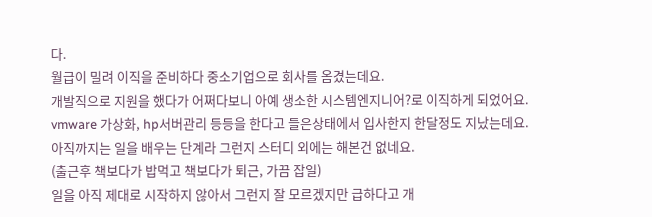다.
월급이 밀려 이직을 준비하다 중소기업으로 회사를 옴겼는데요.
개발직으로 지원을 했다가 어쩌다보니 아예 생소한 시스템엔지니어?로 이직하게 되었어요.
vmware 가상화, hp서버관리 등등을 한다고 들은상태에서 입사한지 한달정도 지났는데요.
아직까지는 일을 배우는 단계라 그런지 스터디 외에는 해본건 없네요.
(출근후 책보다가 밥먹고 책보다가 퇴근, 가끔 잡일)
일을 아직 제대로 시작하지 않아서 그런지 잘 모르겠지만 급하다고 개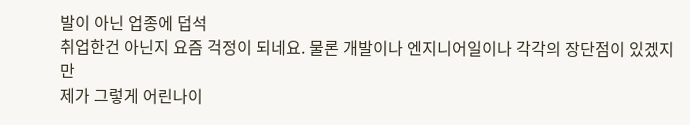발이 아닌 업종에 덥석
취업한건 아닌지 요즘 걱정이 되네요. 물론 개발이나 엔지니어일이나 각각의 장단점이 있겠지만
제가 그렇게 어린나이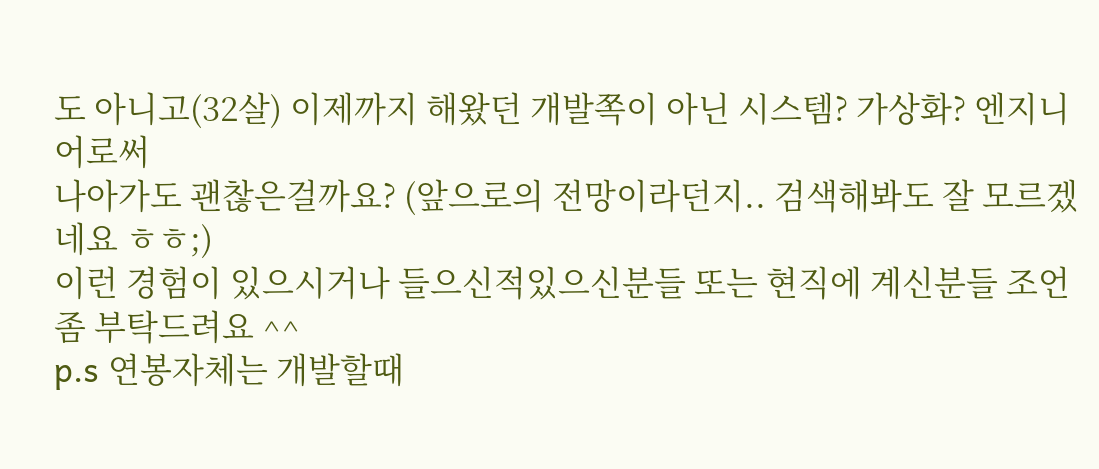도 아니고(32살) 이제까지 해왔던 개발쪽이 아닌 시스템? 가상화? 엔지니어로써
나아가도 괜찮은걸까요? (앞으로의 전망이라던지.. 검색해봐도 잘 모르겠네요 ㅎㅎ;)
이런 경험이 있으시거나 들으신적있으신분들 또는 현직에 계신분들 조언좀 부탁드려요 ^^
p.s 연봉자체는 개발할때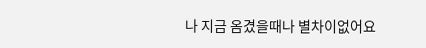나 지금 옴겼을때나 별차이없어요